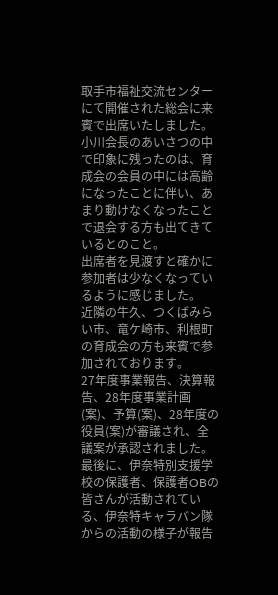取手市福祉交流センターにて開催された総会に来賓で出席いたしました。
小川会長のあいさつの中で印象に残ったのは、育成会の会員の中には高齢になったことに伴い、あまり動けなくなったことで退会する方も出てきているとのこと。
出席者を見渡すと確かに参加者は少なくなっているように感じました。
近隣の牛久、つくばみらい市、竜ケ崎市、利根町の育成会の方も来賓で参加されております。
27年度事業報告、決算報告、28年度事業計画(案)、予算(案)、28年度の役員(案)が審議され、全議案が承認されました。
最後に、伊奈特別支援学校の保護者、保護者OBの皆さんが活動されている、伊奈特キャラバン隊からの活動の様子が報告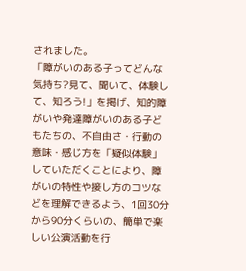されました。
「障がいのある子ってどんな気持ち?見て、聞いて、体験して、知ろう!」を掲げ、知的障がいや発達障がいのある子どもたちの、不自由さ・行動の意味・感じ方を「疑似体験」していただくことにより、障がいの特性や接し方のコツなどを理解できるよう、1回30分から90分くらいの、簡単で楽しい公演活動を行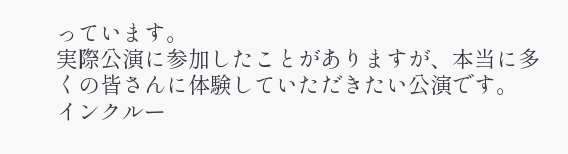っています。
実際公演に参加したことがありますが、本当に多くの皆さんに体験していただきたい公演です。
インクルー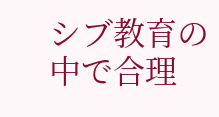シブ教育の中で合理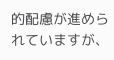的配慮が進められていますが、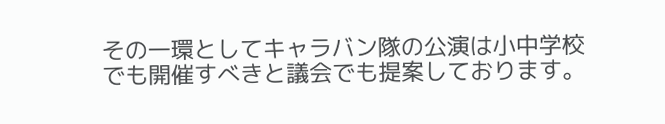その一環としてキャラバン隊の公演は小中学校でも開催すべきと議会でも提案しております。